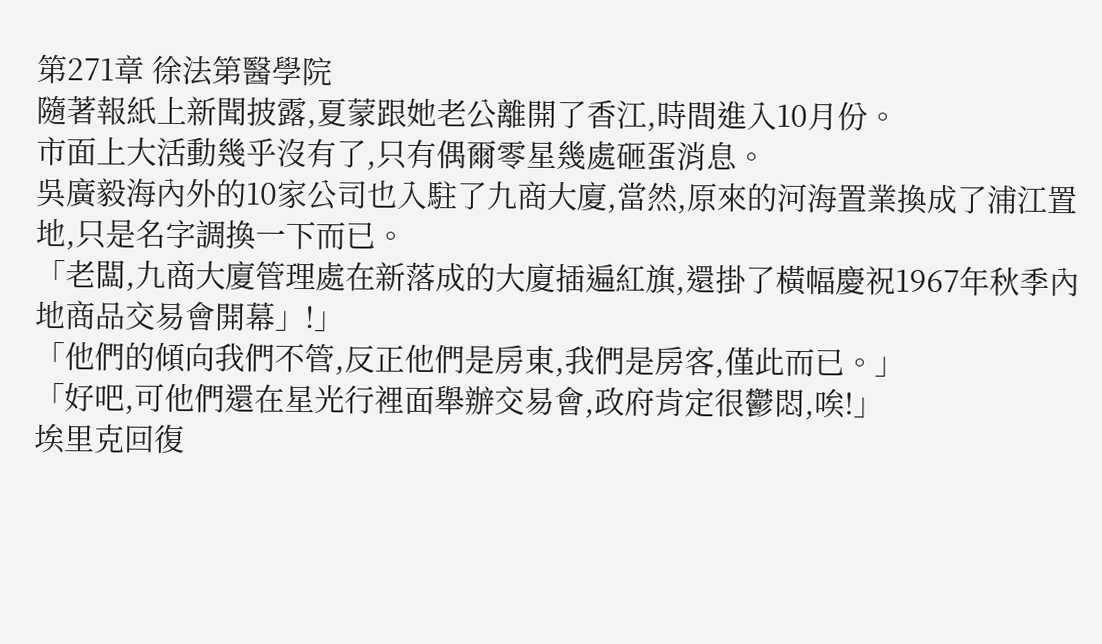第271章 徐法第醫學院
隨著報紙上新聞披露,夏蒙跟她老公離開了香江,時間進入10月份。
市面上大活動幾乎沒有了,只有偶爾零星幾處砸蛋消息。
吳廣毅海內外的10家公司也入駐了九商大廈,當然,原來的河海置業換成了浦江置地,只是名字調換一下而已。
「老闆,九商大廈管理處在新落成的大廈插遍紅旗,還掛了橫幅慶祝1967年秋季內地商品交易會開幕」!」
「他們的傾向我們不管,反正他們是房東,我們是房客,僅此而已。」
「好吧,可他們還在星光行裡面舉辦交易會,政府肯定很鬱悶,唉!」
埃里克回復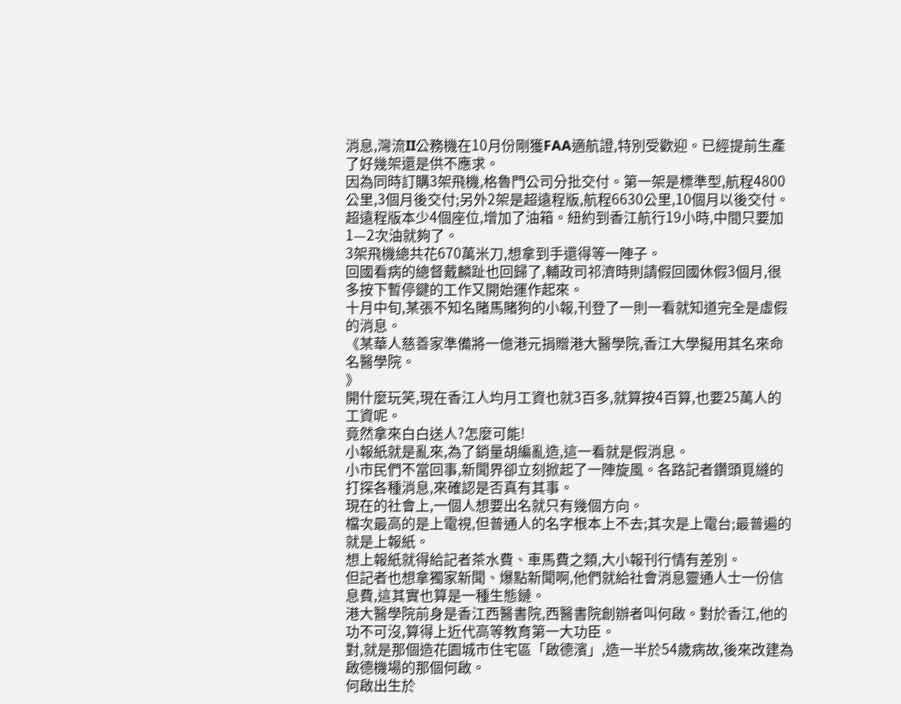消息,灣流II公務機在10月份剛獲FAA適航證,特別受歡迎。已經提前生產了好幾架還是供不應求。
因為同時訂購3架飛機,格魯門公司分批交付。第一架是標準型,航程4800公里,3個月後交付;另外2架是超遠程版,航程6630公里,10個月以後交付。
超遠程版本少4個座位,增加了油箱。紐約到香江航行19小時,中間只要加1—2次油就夠了。
3架飛機總共花670萬米刀,想拿到手還得等一陣子。
回國看病的總督戴麟趾也回歸了,輔政司祁濟時則請假回國休假3個月,很多按下暫停鍵的工作又開始運作起來。
十月中旬,某張不知名賭馬賭狗的小報,刊登了一則一看就知道完全是虛假的消息。
《某華人慈善家準備將一億港元捐贈港大醫學院,香江大學擬用其名來命名醫學院。
》
開什麼玩笑,現在香江人均月工資也就3百多,就算按4百算,也要25萬人的工資呢。
竟然拿來白白送人?怎麼可能!
小報紙就是亂來,為了銷量胡編亂造,這一看就是假消息。
小市民們不當回事,新聞界卻立刻掀起了一陣旋風。各路記者鑽頭覓縫的打探各種消息,來確認是否真有其事。
現在的社會上,一個人想要出名就只有幾個方向。
檔次最高的是上電視,但普通人的名字根本上不去;其次是上電台;最普遍的就是上報紙。
想上報紙就得給記者茶水費、車馬費之類,大小報刊行情有差別。
但記者也想拿獨家新聞、爆點新聞啊,他們就給社會消息靈通人士一份信息費,這其實也算是一種生態鏈。
港大醫學院前身是香江西醫書院,西醫書院創辦者叫何啟。對於香江,他的功不可沒,算得上近代高等教育第一大功臣。
對,就是那個造花園城市住宅區「啟德濱」,造一半於54歲病故,後來改建為啟德機場的那個何啟。
何啟出生於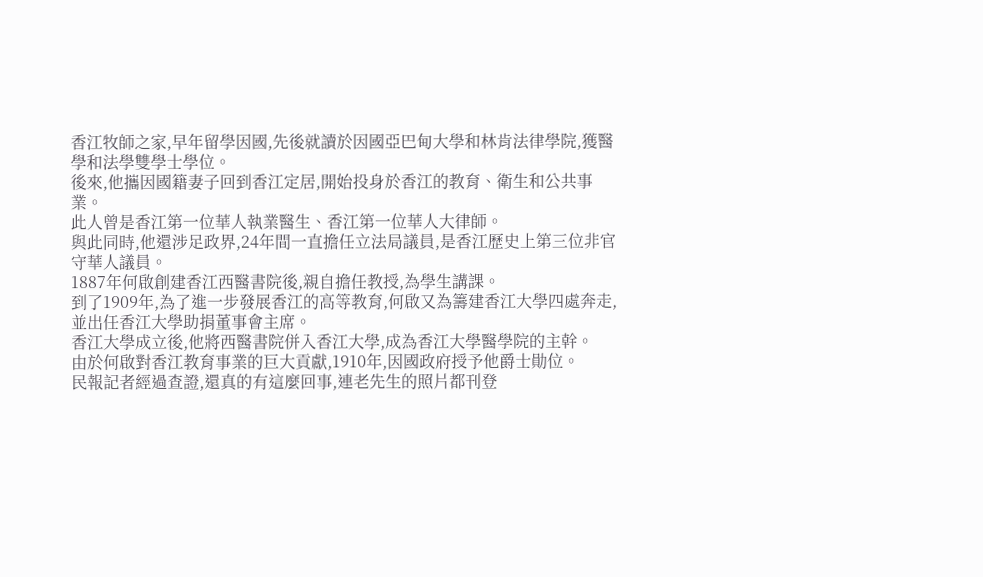香江牧師之家,早年留學因國,先後就讀於因國亞巴甸大學和林肯法律學院,獲醫學和法學雙學士學位。
後來,他攜因國籍妻子回到香江定居,開始投身於香江的教育、衛生和公共事業。
此人曾是香江第一位華人執業醫生、香江第一位華人大律師。
與此同時,他還涉足政界,24年間一直擔任立法局議員,是香江歷史上第三位非官守華人議員。
1887年何啟創建香江西醫書院後,親自擔任教授,為學生講課。
到了1909年,為了進一步發展香江的高等教育,何啟又為籌建香江大學四處奔走,並出任香江大學助捐董事會主席。
香江大學成立後,他將西醫書院併入香江大學,成為香江大學醫學院的主幹。
由於何啟對香江教育事業的巨大貢獻,1910年,因國政府授予他爵士勛位。
民報記者經過查證,還真的有這麼回事,連老先生的照片都刊登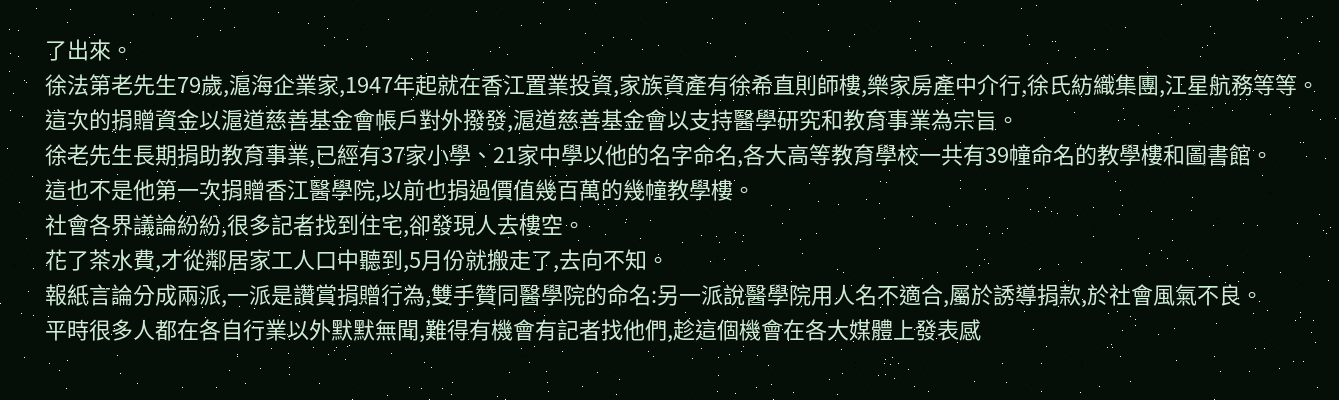了出來。
徐法第老先生79歲,滬海企業家,1947年起就在香江置業投資,家族資產有徐希直則師樓,樂家房產中介行,徐氏紡織集團,江星航務等等。
這次的捐贈資金以滬道慈善基金會帳戶對外撥發,滬道慈善基金會以支持醫學研究和教育事業為宗旨。
徐老先生長期捐助教育事業,已經有37家小學、21家中學以他的名字命名,各大高等教育學校一共有39幢命名的教學樓和圖書館。
這也不是他第一次捐贈香江醫學院,以前也捐過價值幾百萬的幾幢教學樓。
社會各界議論紛紛,很多記者找到住宅,卻發現人去樓空。
花了茶水費,才從鄰居家工人口中聽到,5月份就搬走了,去向不知。
報紙言論分成兩派,一派是讚賞捐贈行為,雙手贊同醫學院的命名:另一派說醫學院用人名不適合,屬於誘導捐款,於社會風氣不良。
平時很多人都在各自行業以外默默無聞,難得有機會有記者找他們,趁這個機會在各大媒體上發表感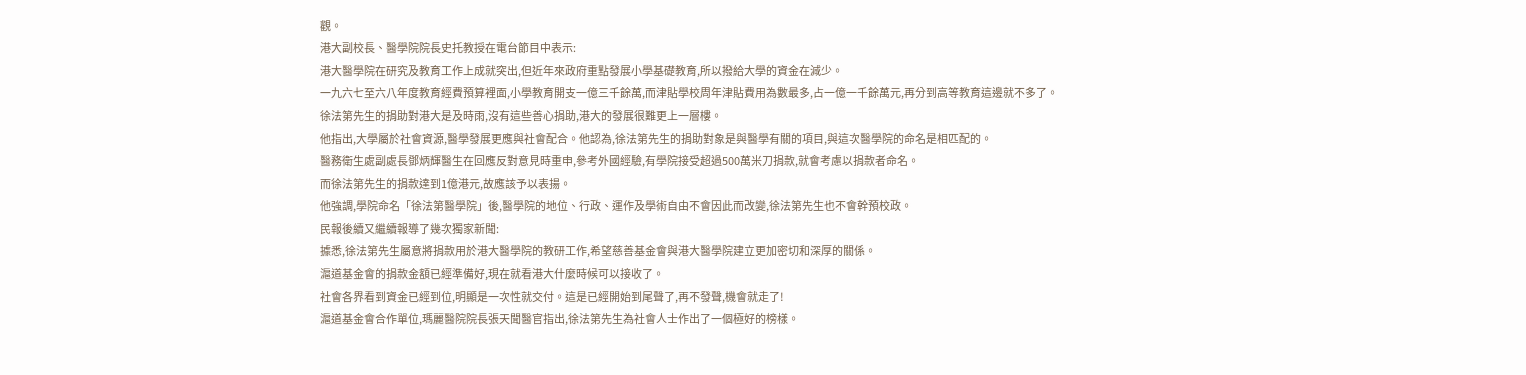觀。
港大副校長、醫學院院長史托教授在電台節目中表示:
港大醫學院在研究及教育工作上成就突出,但近年來政府重點發展小學基礎教育,所以撥給大學的資金在減少。
一九六七至六八年度教育經費預算裡面,小學教育開支一億三千餘萬,而津貼學校周年津貼費用為數最多,占一億一千餘萬元,再分到高等教育這邊就不多了。
徐法第先生的捐助對港大是及時雨,沒有這些善心捐助,港大的發展很難更上一層樓。
他指出,大學屬於社會資源,醫學發展更應與社會配合。他認為,徐法第先生的捐助對象是與醫學有關的項目,與這次醫學院的命名是相匹配的。
醫務衛生處副處長鄧炳輝醫生在回應反對意見時重申,參考外國經驗,有學院接受超過500萬米刀捐款,就會考慮以捐款者命名。
而徐法第先生的捐款達到1億港元,故應該予以表揚。
他強調,學院命名「徐法第醫學院」後,醫學院的地位、行政、運作及學術自由不會因此而改變,徐法第先生也不會幹預校政。
民報後續又繼續報導了幾次獨家新聞:
據悉,徐法第先生屬意將捐款用於港大醫學院的教研工作,希望慈善基金會與港大醫學院建立更加密切和深厚的關係。
滬道基金會的捐款金額已經準備好,現在就看港大什麼時候可以接收了。
社會各界看到資金已經到位,明顯是一次性就交付。這是已經開始到尾聲了,再不發聲,機會就走了!
滬道基金會合作單位,瑪麗醫院院長張天聞醫官指出,徐法第先生為社會人士作出了一個極好的榜樣。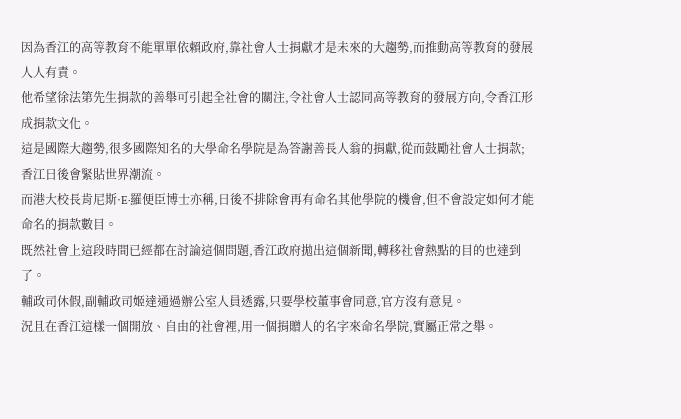因為香江的高等教育不能單單依賴政府,靠社會人士捐獻才是未來的大趨勢,而推動高等教育的發展人人有責。
他希望徐法第先生捐款的善舉可引起全社會的關注,令社會人士認同高等教育的發展方向,令香江形成捐款文化。
這是國際大趨勢,很多國際知名的大學命名學院是為答謝善長人翁的捐獻,從而鼓勵社會人士捐款;香江日後會緊貼世界潮流。
而港大校長肯尼斯·E·羅便臣博士亦稱,日後不排除會再有命名其他學院的機會,但不會設定如何才能命名的捐款數目。
既然社會上這段時間已經都在討論這個問題,香江政府拋出這個新聞,轉移社會熱點的目的也達到了。
輔政司休假,副輔政司姬達通過辦公室人員透露,只要學校董事會同意,官方沒有意見。
況且在香江這樣一個開放、自由的社會裡,用一個捐贈人的名字來命名學院,實屬正常之舉。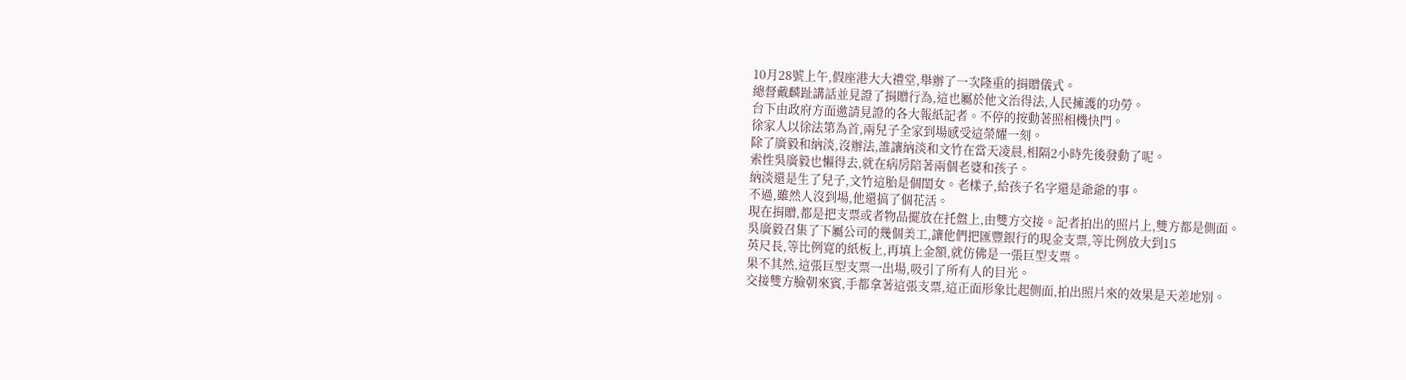10月28號上午,假座港大大禮堂,舉辦了一次隆重的捐贈儀式。
總督戴麟趾講話並見證了捐贈行為,這也屬於他文治得法,人民擁護的功勞。
台下由政府方面邀請見證的各大報紙記者。不停的按動著照相機快門。
徐家人以徐法第為首,兩兒子全家到場感受這榮耀一刻。
除了廣毅和納淡,沒辦法,誰讓納淡和文竹在當天凌晨,相隔2小時先後發動了呢。
索性吳廣毅也懶得去,就在病房陪著兩個老婆和孩子。
納淡還是生了兒子,文竹這胎是個閨女。老樣子,給孩子名字還是爺爺的事。
不過,雖然人沒到場,他還搞了個花活。
現在捐贈,都是把支票或者物品擺放在托盤上,由雙方交接。記者拍出的照片上,雙方都是側面。
吳廣毅召集了下屬公司的幾個美工,讓他們把匯豐銀行的現金支票,等比例放大到15
英尺長,等比例寬的紙板上,再填上金額,就仿佛是一張巨型支票。
果不其然,這張巨型支票一出場,吸引了所有人的目光。
交接雙方臉朝來賓,手都拿著這張支票,這正面形象比起側面,拍出照片來的效果是天差地別。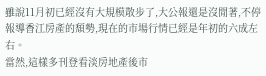雖說11月初已經沒有大規模散步了,大公報還是沒閒著,不停報導香江房產的頹勢,現在的市場行情已經是年初的六成左右。
當然,這樣多刊登看淡房地產後市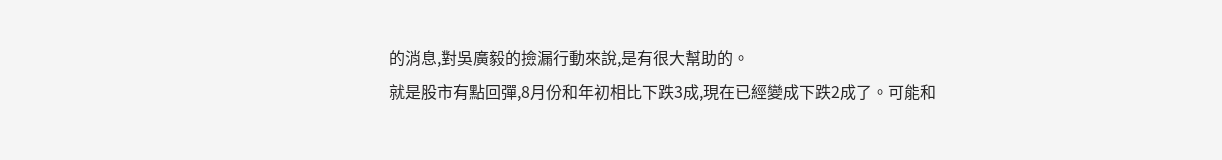的消息,對吳廣毅的撿漏行動來說,是有很大幫助的。
就是股市有點回彈,8月份和年初相比下跌3成,現在已經變成下跌2成了。可能和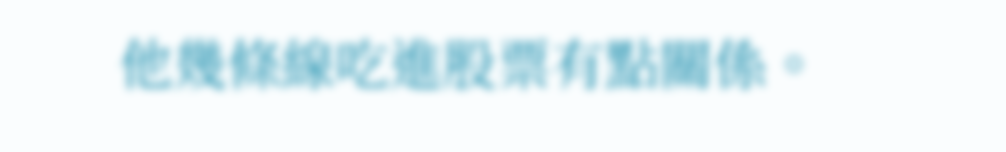他幾條線吃進股票有點關係。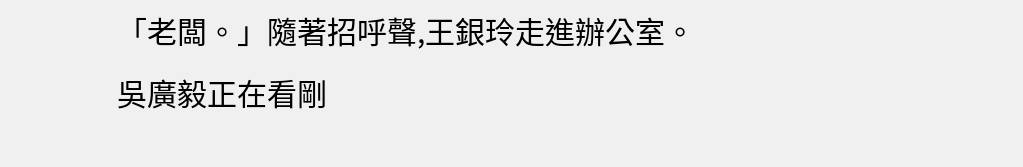「老闆。」隨著招呼聲,王銀玲走進辦公室。
吳廣毅正在看剛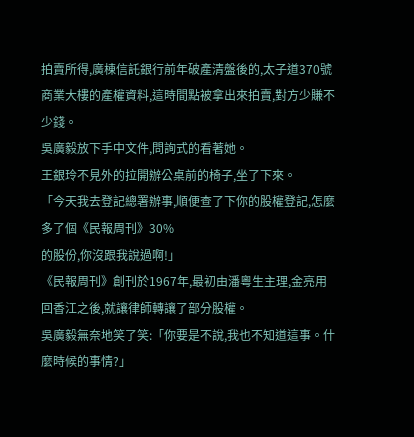拍賣所得,廣棟信託銀行前年破產清盤後的,太子道370號商業大樓的產權資料,這時間點被拿出來拍賣,對方少賺不少錢。
吳廣毅放下手中文件,問詢式的看著她。
王銀玲不見外的拉開辦公桌前的椅子,坐了下來。
「今天我去登記總署辦事,順便查了下你的股權登記,怎麼多了個《民報周刊》30%
的股份,你沒跟我說過啊!」
《民報周刊》創刊於1967年,最初由潘粵生主理,金亮用回香江之後,就讓律師轉讓了部分股權。
吳廣毅無奈地笑了笑:「你要是不說,我也不知道這事。什麼時候的事情?」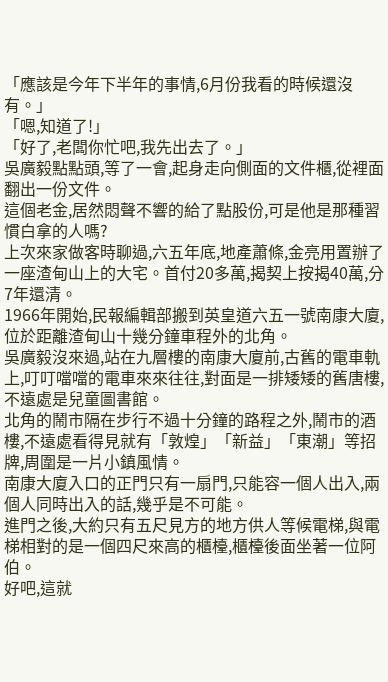「應該是今年下半年的事情,6月份我看的時候還沒有。」
「嗯,知道了!」
「好了,老闆你忙吧,我先出去了。」
吳廣毅點點頭,等了一會,起身走向側面的文件櫃,從裡面翻出一份文件。
這個老金,居然悶聲不響的給了點股份,可是他是那種習慣白拿的人嗎?
上次來家做客時聊過,六五年底,地產蕭條,金亮用置辦了一座渣甸山上的大宅。首付20多萬,揭契上按揭40萬,分7年還清。
1966年開始,民報編輯部搬到英皇道六五一號南康大廈,位於距離渣甸山十幾分鐘車程外的北角。
吳廣毅沒來過,站在九層樓的南康大廈前,古舊的電車軌上,叮叮噹噹的電車來來往往,對面是一排矮矮的舊唐樓,不遠處是兒童圖書館。
北角的鬧市隔在步行不過十分鐘的路程之外,鬧市的酒樓,不遠處看得見就有「敦煌」「新益」「東潮」等招牌,周圍是一片小鎮風情。
南康大廈入口的正門只有一扇門,只能容一個人出入,兩個人同時出入的話,幾乎是不可能。
進門之後,大約只有五尺見方的地方供人等候電梯,與電梯相對的是一個四尺來高的櫃檯,櫃檯後面坐著一位阿伯。
好吧,這就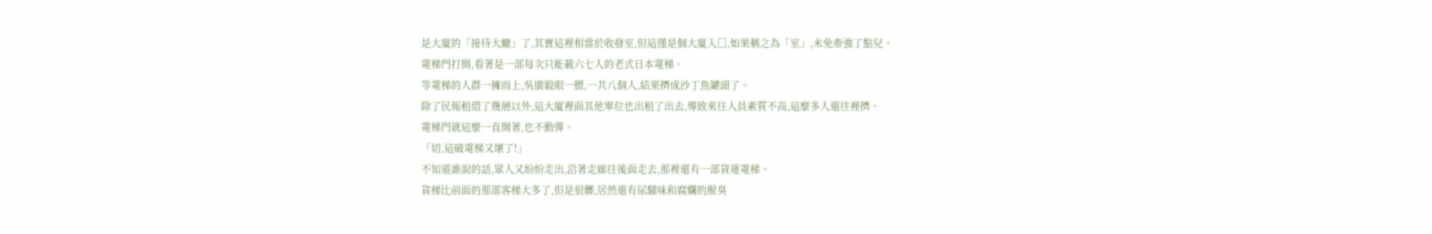是大廈的「接待大廳」了,其實這裡相當於收發室,但這僅是個大廈入□,如果稱之為「室」,未免牽強了點兒。
電梯門打開,看著是一部每次只能載六七人的老式日本電梯。
等電梯的人群一擁而上,吳廣毅眼一膘,一共八個人,結果擠成沙丁魚罐頭了。
除了民報租借了幾層以外,這大廈裡面其他單位也出租了出去,導致來往人員素質不高,這麼多人還往裡擠。
電梯門就這麼一直開著,也不動彈。
「切,這破電梯又壞了!」
不知道誰說的話,眾人又紛紛走出,沿著走廊往後面走去,那裡還有一部貨運電梯。
貨梯比前面的那部客梯大多了,但是很髒,居然還有尿騷味和腐爛的腥臭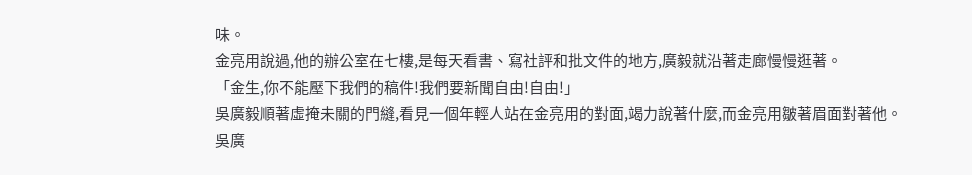味。
金亮用說過,他的辦公室在七樓,是每天看書、寫社評和批文件的地方,廣毅就沿著走廊慢慢逛著。
「金生,你不能壓下我們的稿件!我們要新聞自由!自由!」
吳廣毅順著虛掩未關的門縫,看見一個年輕人站在金亮用的對面,竭力說著什麼,而金亮用皺著眉面對著他。
吳廣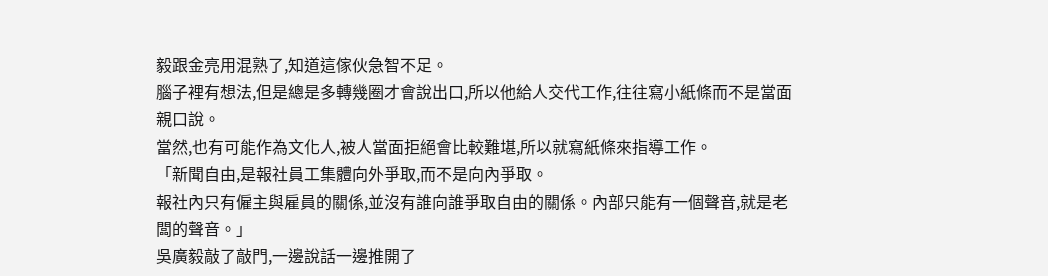毅跟金亮用混熟了,知道這傢伙急智不足。
腦子裡有想法,但是總是多轉幾圈才會說出口,所以他給人交代工作,往往寫小紙條而不是當面親口說。
當然,也有可能作為文化人,被人當面拒絕會比較難堪,所以就寫紙條來指導工作。
「新聞自由,是報社員工集體向外爭取,而不是向內爭取。
報社內只有僱主與雇員的關係,並沒有誰向誰爭取自由的關係。內部只能有一個聲音,就是老闆的聲音。」
吳廣毅敲了敲門,一邊說話一邊推開了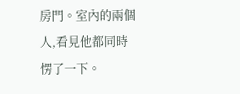房門。室內的兩個人,看見他都同時愣了一下。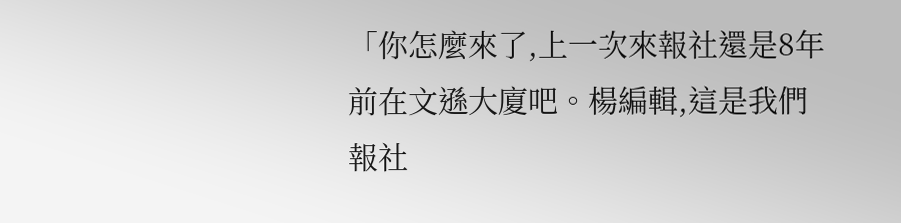「你怎麼來了,上一次來報社還是8年前在文遜大廈吧。楊編輯,這是我們報社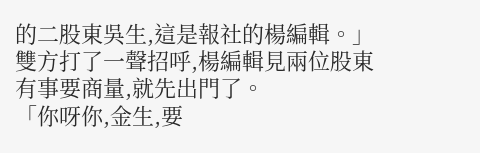的二股東吳生,這是報社的楊編輯。」
雙方打了一聲招呼,楊編輯見兩位股東有事要商量,就先出門了。
「你呀你,金生,要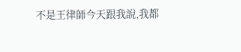不是王律師今天跟我說,我都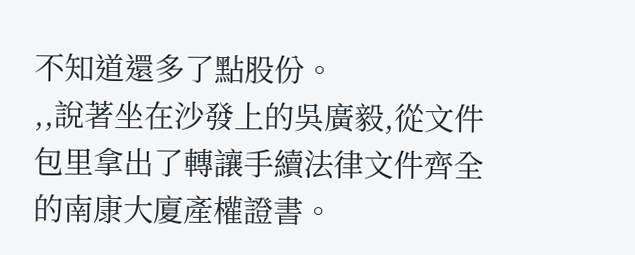不知道還多了點股份。
,,說著坐在沙發上的吳廣毅,從文件包里拿出了轉讓手續法律文件齊全的南康大廈產權證書。